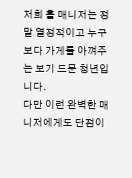저희 홀 매니저는 정말 열정적이고 누구보다 가게를 아껴주는 보기 드문 청년입니다.
다만 이런 완벽한 매니저에게도 단점이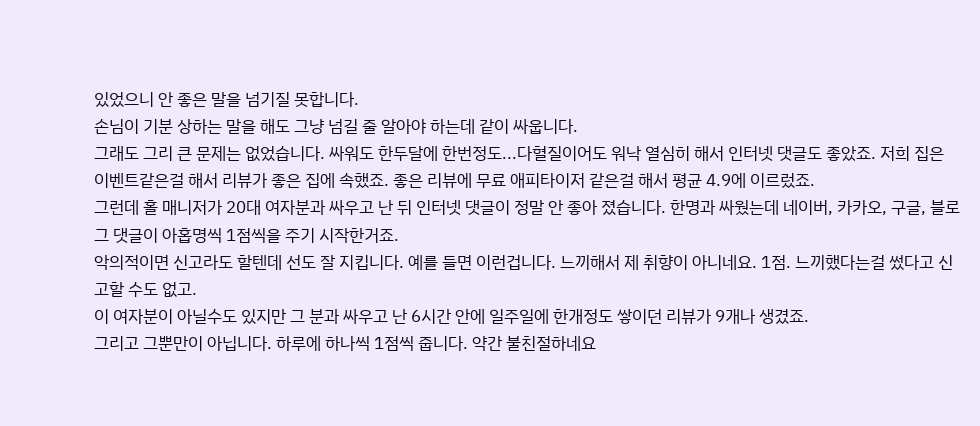있었으니 안 좋은 말을 넘기질 못합니다.
손님이 기분 상하는 말을 해도 그냥 넘길 줄 알아야 하는데 같이 싸웁니다.
그래도 그리 큰 문제는 없었습니다. 싸워도 한두달에 한번정도...다혈질이어도 워낙 열심히 해서 인터넷 댓글도 좋았죠. 저희 집은 이벤트같은걸 해서 리뷰가 좋은 집에 속했죠. 좋은 리뷰에 무료 애피타이저 같은걸 해서 평균 4.9에 이르렀죠.
그런데 홀 매니저가 20대 여자분과 싸우고 난 뒤 인터넷 댓글이 정말 안 좋아 졌습니다. 한명과 싸웠는데 네이버, 카카오, 구글, 블로그 댓글이 아홉명씩 1점씩을 주기 시작한거죠.
악의적이면 신고라도 할텐데 선도 잘 지킵니다. 예를 들면 이런겁니다. 느끼해서 제 취향이 아니네요. 1점. 느끼했다는걸 썼다고 신고할 수도 없고.
이 여자분이 아닐수도 있지만 그 분과 싸우고 난 6시간 안에 일주일에 한개정도 쌓이던 리뷰가 9개나 생겼죠.
그리고 그뿐만이 아닙니다. 하루에 하나씩 1점씩 줍니다. 약간 불친절하네요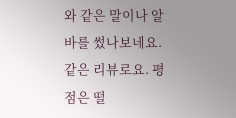와 같은 말이나 알바를 썼나보네요. 같은 리뷰로요. 평점은 떨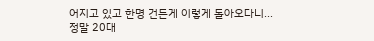어지고 있고 한명 건든게 이렇게 돌아오다니...
정말 20대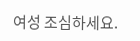여성 조심하세요.